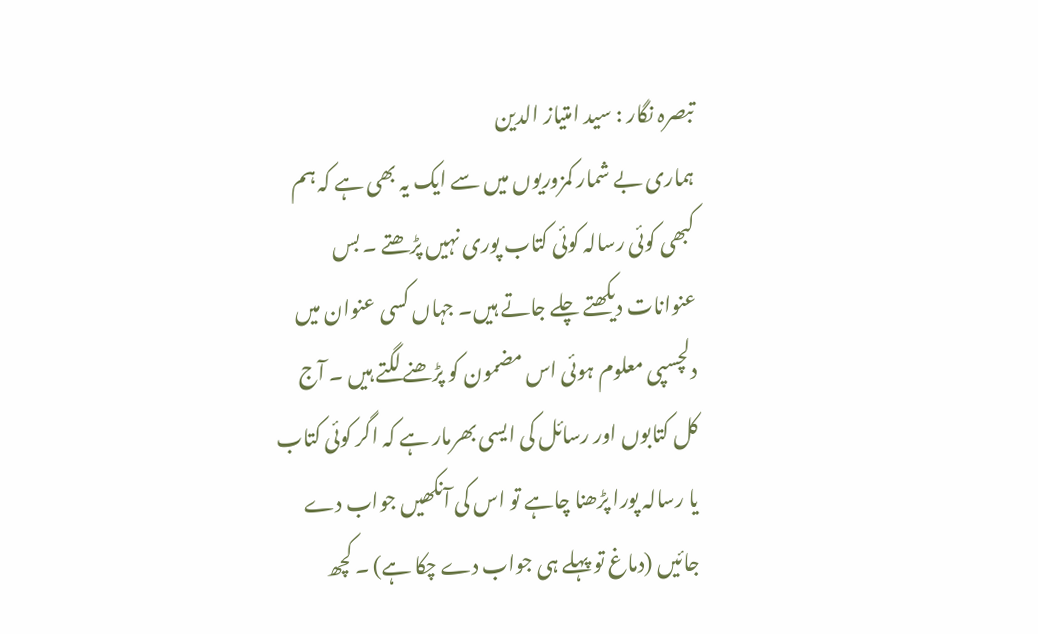تبصرہ نگار : سید امتیاز الدین
ہماری بے شمار کمزوریوں میں سے ایک یہ بھی ہے کہ ہم کبھی کوئی رسالہ کوئی کتاب پوری نہیں پڑھتے ۔ بس عنوانات دیکھتے چلے جاتے ہیں۔ جہاں کسی عنوان میں دلچسپی معلوم ہوئی اس مضمون کو پڑھنے لگتے ہیں ۔ آج کل کتابوں اور رسائل کی ایسی بھرمار ہے کہ اگر کوئی کتاب یا رسالہ پورا پڑھنا چاہے تو اس کی آنکھیں جواب دے جائیں (دماغ تو پہلے ہی جواب دے چکا ہے) ۔ کچھ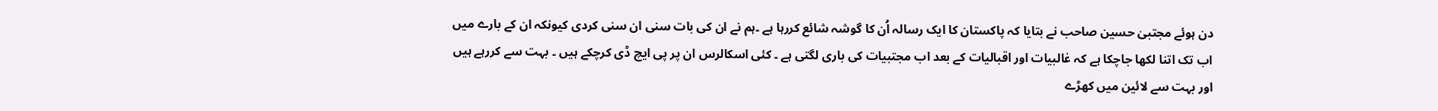دن ہوئے مجتبیٰ حسین صاحب نے بتایا کہ پاکستان کا ایک رسالہ اُن کا گوشہ شائع کررہا ہے ۔ہم نے ان کی بات سنی ان سنی کردی کیونکہ ان کے بارے میں اب تک اتنا لکھا جاچکا ہے کہ غالبیات اور اقبالیات کے بعد اب مجتبیات کی باری لگتی ہے ۔ کئی اسکالرس ان پر پی ایچ ڈی کرچکے ہیں ۔ بہت سے کررہے ہیں اور بہت سے لائین میں کھڑے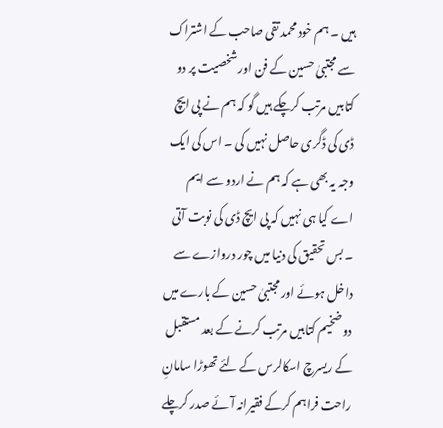ہیں ۔ ہم خود محمد تقی صاحب کے اشتراک سے مجتبیٰ حسین کے فن اور شخصیت پر دو کتابیں مرتب کرچکے ہیں گو کہ ہم نے پی ایچ ڈی کی ڈگری حاصل نہیں کی ۔ اس کی ایک وجہ یہ بھی ہے کہ ہم نے اردو سے ایم اے کیا ہی نہیں کہ پی ایچ ڈی کی نوبت آتی ۔ بس تحقیق کی دنیا میں چور دروازے سے داخل ہوئے اور مجتبیٰ حسین کے بارے میں دو ضخیم کتابیں مرتب کرنے کے بعد مستقبل کے ریسرچ اسکالرس کے لئے تھوڑا سامانِ راحت فراہم کرکے فقیرانہ آئے صدر کرچلے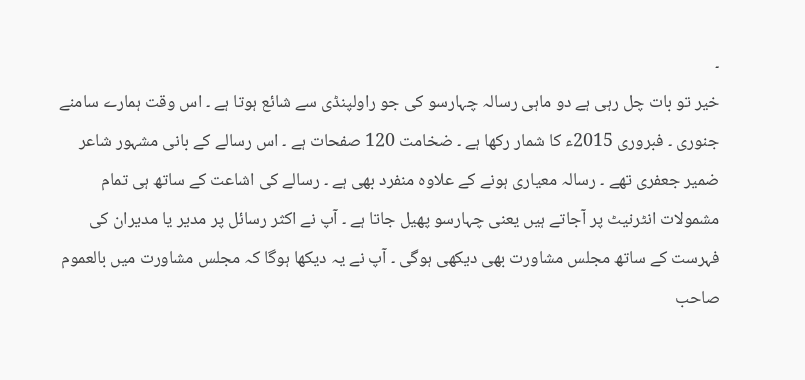۔
خیر تو بات چل رہی ہے دو ماہی رسالہ چہارسو کی جو راولپنڈی سے شائع ہوتا ہے ۔ اس وقت ہمارے سامنے جنوری ۔ فبروری 2015ء کا شمار رکھا ہے ۔ ضخامت 120 صفحات ہے ۔ اس رسالے کے بانی مشہور شاعر ضمیر جعفری تھے ۔ رسالہ معیاری ہونے کے علاوہ منفرد بھی ہے ۔ رسالے کی اشاعت کے ساتھ ہی تمام مشمولات انٹرنیٹ پر آجاتے ہیں یعنی چہارسو پھیل جاتا ہے ۔ آپ نے اکثر رسائل پر مدیر یا مدیران کی فہرست کے ساتھ مجلس مشاورت بھی دیکھی ہوگی ۔ آپ نے یہ دیکھا ہوگا کہ مجلس مشاورت میں بالعموم صاحب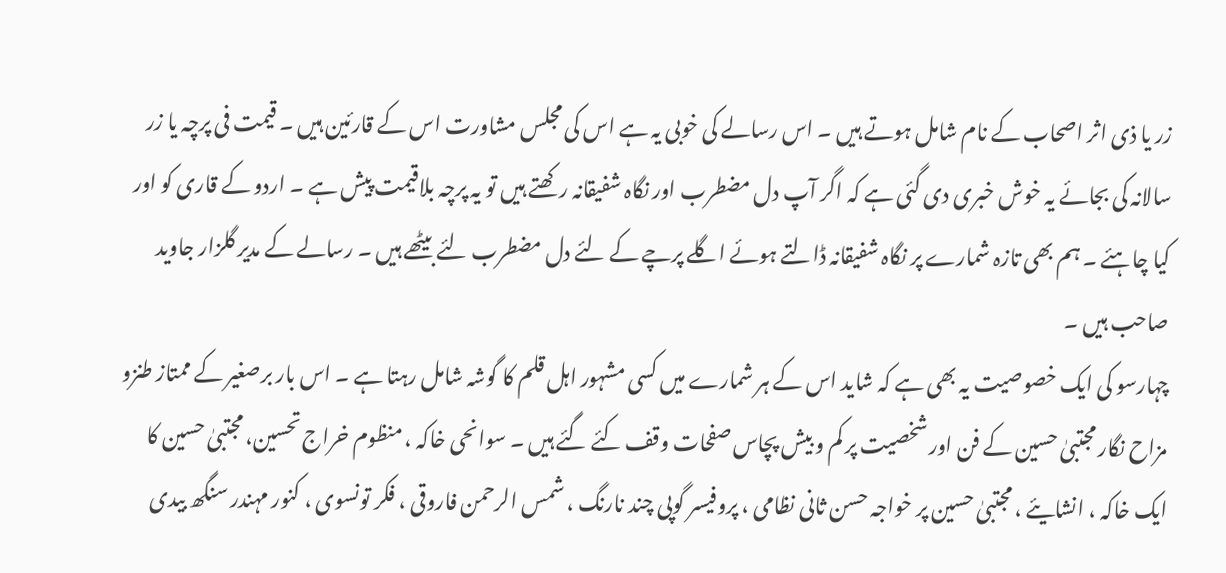زر یا ذی اثر اصحاب کے نام شامل ہوتے ہیں ۔ اس رسالے کی خوبی یہ ہے اس کی مجلس مشاورت اس کے قارئین ہیں ۔ قیمت فی پرچہ یا زر سالانہ کی بجائے یہ خوش خبری دی گئی ہے کہ اگر آپ دل مضطرب اور نگاہ شفیقانہ رکھتے ہیں تو یہ پرچہ بلاقیمت پیش ہے ۔ اردو کے قاری کو اور کیا چاہئے ۔ ہم بھی تازہ شمارے پر نگاہ شفیقانہ ڈالتے ہوئے اگلے پرچے کے لئے دل مضطرب لئے بیٹھے ہیں ۔ رسالے کے مدیر گلزار جاوید صاحب ہیں ۔
چہارسو کی ایک خصوصیت یہ بھی ہے کہ شاید اس کے ہر شمارے میں کسی مشہور اہل قلم کا گوشہ شامل رہتا ہے ۔ اس بار برصغیر کے ممتاز طنزو مزاح نگار مجتبیٰ حسین کے فن اور شخصیت پر کم و بیش پچاس صفحات وقف کئے گئے ہیں ۔ سوانحی خاکہ ، منظوم خراج تحسین، مجتبیٰ حسین کا ایک خاکہ ، انشایئے ، مجتبیٰ حسین پر خواجہ حسن ثانی نظامی ، پروفیسر گوپی چند نارنگ ، شمس الرحمن فاروقی ، فکر تونسوی ، کنور مہندر سنگھ بیدی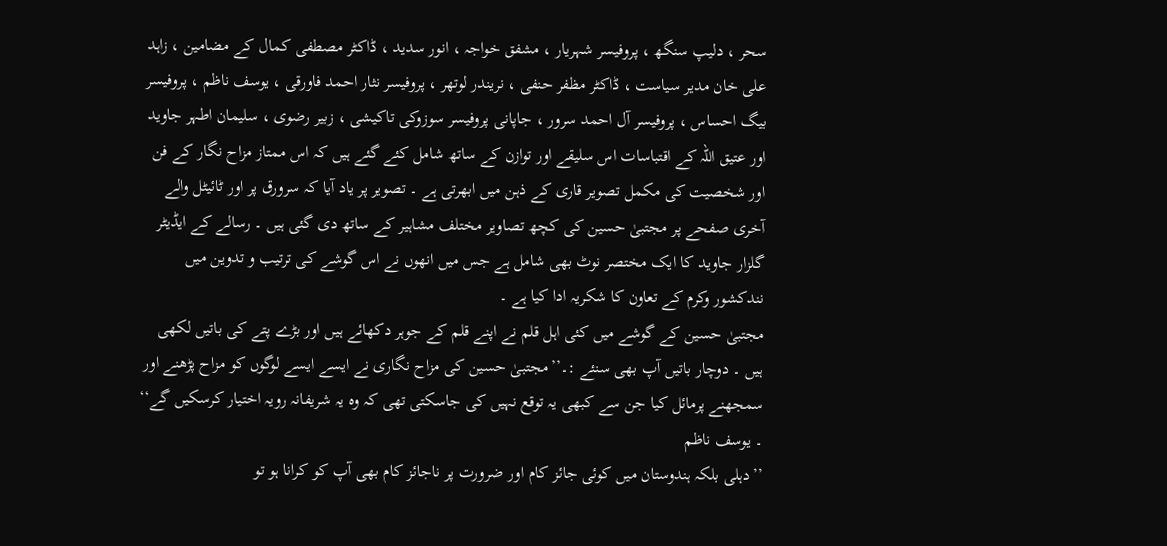سحر ، دلیپ سنگھ ، پروفیسر شہریار ، مشفق خواجہ ، انور سدید ، ڈاکٹر مصطفی کمال کے مضامین ، زاہد علی خان مدیر سیاست ، ڈاکٹر مظفر حنفی ، نریندر لوتھر ، پروفیسر نثار احمد فاورقی ، یوسف ناظم ، پروفیسر بیگ احساس ، پروفیسر آل احمد سرور ، جاپانی پروفیسر سوزوکی تاکیشی ، زبیر رضوی ، سلیمان اطہر جاوید اور عتیق اللہ کے اقتباسات اس سلیقے اور توازن کے ساتھ شامل کئے گئے ہیں کہ اس ممتاز مزاح نگار کے فن اور شخصیت کی مکمل تصویر قاری کے ذہن میں ابھرتی ہے ۔ تصویر پر یاد آیا کہ سرورق پر اور ٹائیٹل والے آخری صفحے پر مجتبیٰ حسین کی کچھ تصاویر مختلف مشاہیر کے ساتھ دی گئی ہیں ۔ رسالے کے ایڈیٹر گلزار جاوید کا ایک مختصر نوٹ بھی شامل ہے جس میں انھوں نے اس گوشے کی ترتیب و تدوین میں نندکشور وکرم کے تعاون کا شکریہ ادا کیا ہے ۔
مجتبیٰ حسین کے گوشے میں کئی اہل قلم نے اپنے قلم کے جوہر دکھائے ہیں اور بڑے پتے کی باتیں لکھی ہیں ۔ دوچار باتیں آپ بھی سنئے :۔’’مجتبیٰ حسین کی مزاح نگاری نے ایسے ایسے لوگوں کو مزاح پڑھنے اور سمجھنے پرمائل کیا جن سے کبھی یہ توقع نہیں کی جاسکتی تھی کہ وہ یہ شریفانہ رویہ اختیار کرسکیں گے‘‘ ۔ یوسف ناظم
’’دہلی بلکہ ہندوستان میں کوئی جائز کام اور ضرورت پر ناجائز کام بھی آپ کو کرانا ہو تو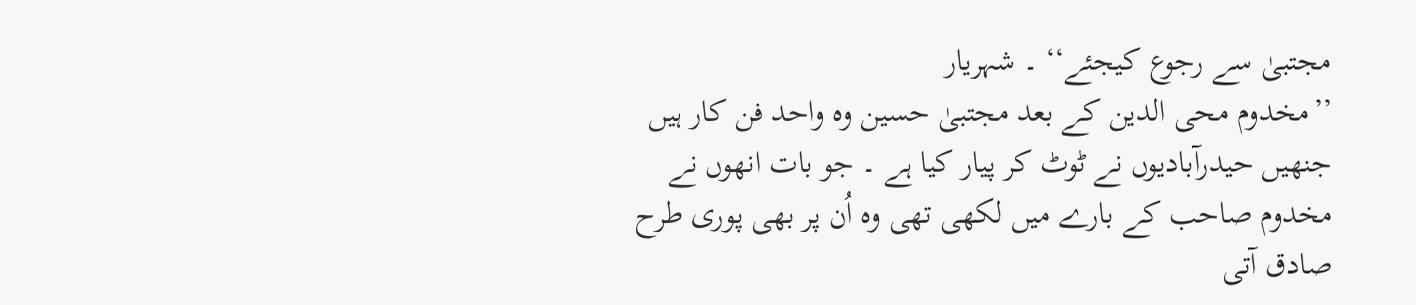مجتبیٰ سے رجوع کیجئے‘‘ ۔ شہریار
’’مخدوم محی الدین کے بعد مجتبیٰ حسین وہ واحد فن کار ہیں جنھیں حیدرآبادیوں نے ٹوٹ کر پیار کیا ہے ۔ جو بات انھوں نے مخدوم صاحب کے بارے میں لکھی تھی وہ اُن پر بھی پوری طرح صادق آتی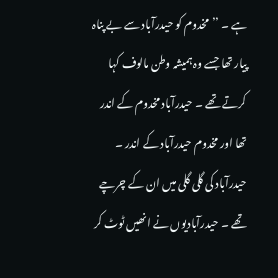ہے ۔ ’’مخدوم کو حیدرآباد سے بے پناہ پیار تھا جسے وہ ہمیشہ وطن مالوف کہا کرتے تھے ۔ حیدرآباد مخدوم کے اندر تھا اور مخدوم حیدرآباد کے اندر ۔ حیدرآباد کی گلی گلی میں ان کے چرچے تھے ۔ حیدرآبادیوں نے انھیں ٹوٹ کر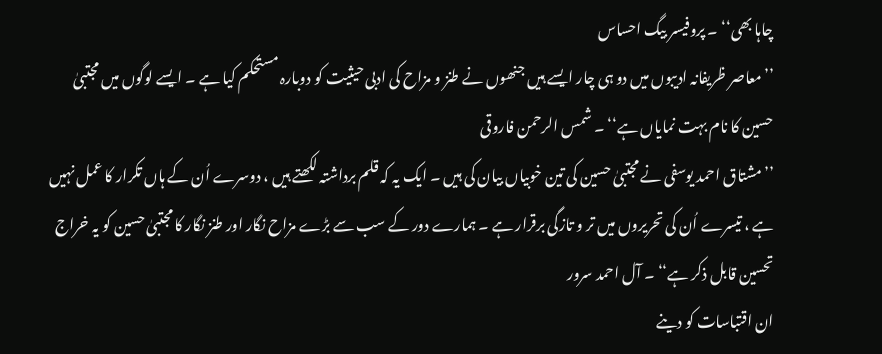چاہا بھی‘‘ ۔ پروفیسر بیگ احساس
’’معاصر ظریفانہ ادیبوں میں دو ہی چار ایسے ہیں جنھوں نے طنز و مزاح کی ادبی حیثیت کو دوبارہ مستحکم کیا ہے ۔ ایسے لوگوں میں مجتبیٰ حسین کا نام بہت نمایاں ہے‘‘ ۔ شمس الرحمن فاروقی
’’مشتاق احمد یوسفی نے مجتبیٰ حسین کی تین خوبیاں بیان کی ہیں ۔ ایک یہ کہ قلم برداشتہ لکھتے ہیں ، دوسرے اُن کے ہاں تکرار کا عمل نہیں ہے ، تیسرے اُن کی تحریروں میں تر و تازگی برقرار ہے ۔ ہمارے دور کے سب سے بڑے مزاح نگار اور طنز نگار کا مجتبیٰ حسین کو یہ خراج تحسین قابل ذکر ہے‘‘ ۔ آل احمد سرور
ان اقتباسات کو دینے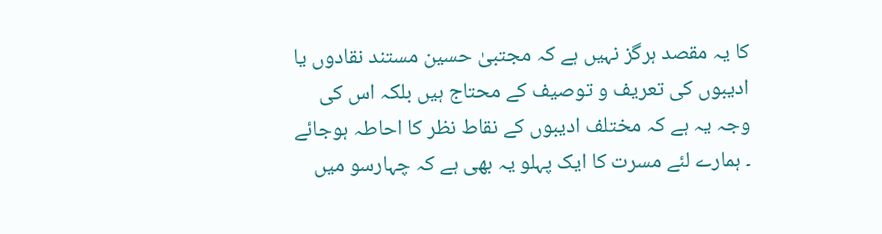کا یہ مقصد ہرگز نہیں ہے کہ مجتبیٰ حسین مستند نقادوں یا ادیبوں کی تعریف و توصیف کے محتاج ہیں بلکہ اس کی وجہ یہ ہے کہ مختلف ادیبوں کے نقاط نظر کا احاطہ ہوجائے ۔ ہمارے لئے مسرت کا ایک پہلو یہ بھی ہے کہ چہارسو میں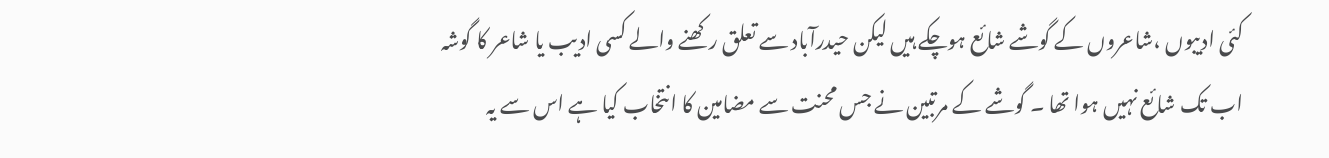کئی ادیبوں ،شاعروں کے گوشے شائع ہوچکے ہیں لیکن حیدرآباد سے تعلق رکھنے والے کسی ادیب یا شاعر کا گوشہ اب تک شائع نہیں ہوا تھا ۔ گوشے کے مرتبین نے جس محنت سے مضامین کا انتخاب کیا ہے اس سے یہ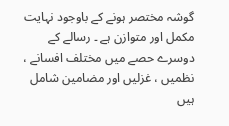گوشہ مختصر ہونے کے باوجود نہایت مکمل اور متوازن ہے ۔ رسالے کے دوسرے حصے میں مختلف افسانے ، نظمیں ، غزلیں اور مضامین شامل ہیں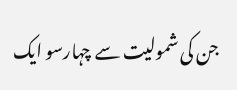جن کی شمولیت سے چہارسو ایک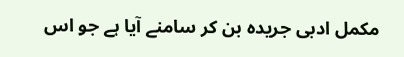مکمل ادبی جریدہ بن کر سامنے آیا ہے جو اس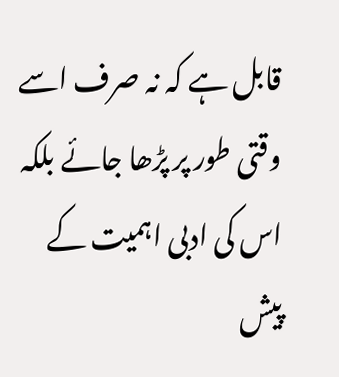قابل ہے کہ نہ صرف اسے وقتی طور پر پڑھا جائے بلکہ اس کی ادبی اہمیت کے پیش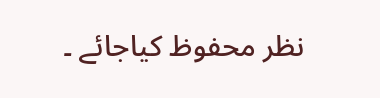نظر محفوظ کیاجائے ۔